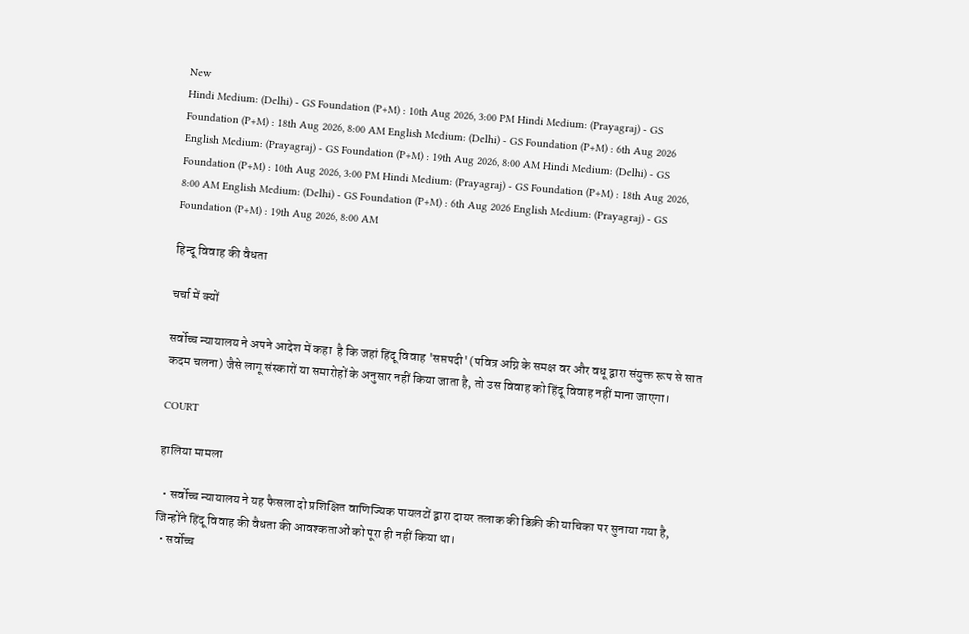New
Hindi Medium: (Delhi) - GS Foundation (P+M) : 10th Aug 2026, 3:00 PM Hindi Medium: (Prayagraj) - GS Foundation (P+M) : 18th Aug 2026, 8:00 AM English Medium: (Delhi) - GS Foundation (P+M) : 6th Aug 2026 English Medium: (Prayagraj) - GS Foundation (P+M) : 19th Aug 2026, 8:00 AM Hindi Medium: (Delhi) - GS Foundation (P+M) : 10th Aug 2026, 3:00 PM Hindi Medium: (Prayagraj) - GS Foundation (P+M) : 18th Aug 2026, 8:00 AM English Medium: (Delhi) - GS Foundation (P+M) : 6th Aug 2026 English Medium: (Prayagraj) - GS Foundation (P+M) : 19th Aug 2026, 8:00 AM

हिन्दू विवाह की वैधता

चर्चा में क्यों

सर्वोच्च न्यायालय ने अपने आदेश में कहा  है कि जहां हिंदू विवाह 'सप्तपदी' (पवित्र अग्नि के समक्ष वर और वधू द्वारा संयुक्त रूप से सात कदम चलना) जैसे लागू संस्कारों या समारोहों के अनुसार नहीं किया जाता है, तो उस विवाह को हिंदू विवाह नहीं माना जाएगा।

COURT

हालिया मामला

  • सर्वोच्च न्यायालय ने यह फैसला दो प्रशिक्षित वाणिज्यिक पायलटों द्वारा दायर तलाक की डिक्री की याचिका पर सुनाया गया है, जिन्होंने हिंदू विवाह की वैधता की आवश्कताओं को पूरा ही नहीं किया था।
  • सर्वोच्च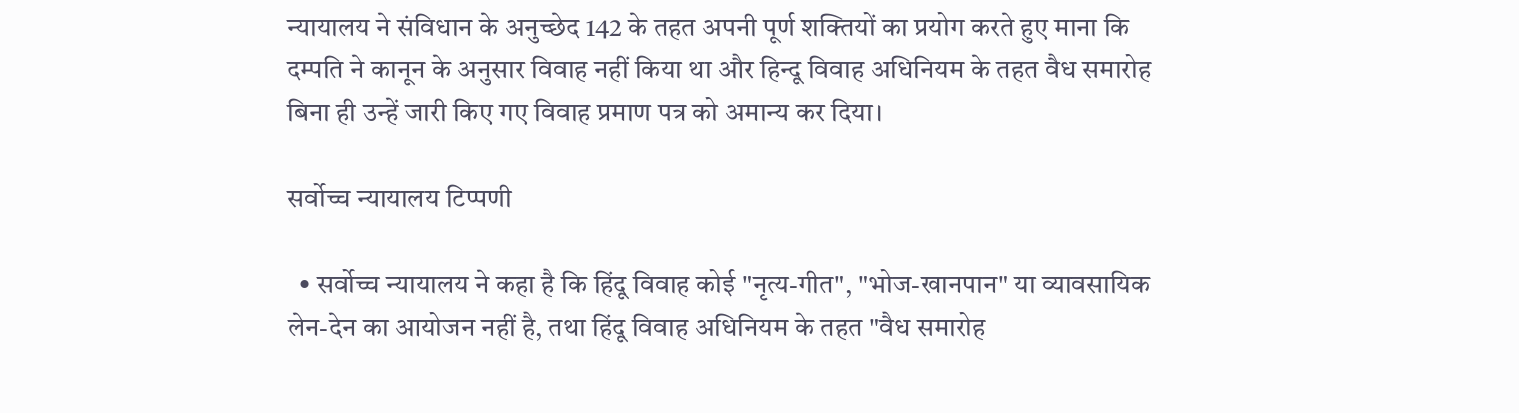न्यायालय ने संविधान के अनुच्छेद 142 के तहत अपनी पूर्ण शक्तियों का प्रयोग करते हुए माना कि दम्पति ने कानून के अनुसार विवाह नहीं किया था और हिन्दू विवाह अधिनियम के तहत वैध समारोह बिना ही उन्हें जारी किए गए विवाह प्रमाण पत्र को अमान्य कर दिया।

सर्वोच्च न्यायालय टिप्पणी

  • सर्वोच्च न्यायालय ने कहा है कि हिंदू विवाह कोई "नृत्य-गीत", "भोज-खानपान" या व्यावसायिक लेन-देन का आयोजन नहीं है, तथा हिंदू विवाह अधिनियम के तहत "वैध समारोह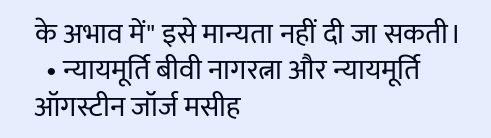के अभाव में" इसे मान्यता नहीं दी जा सकती।
  • न्यायमूर्ति बीवी नागरत्ना और न्यायमूर्ति ऑगस्टीन जॉर्ज मसीह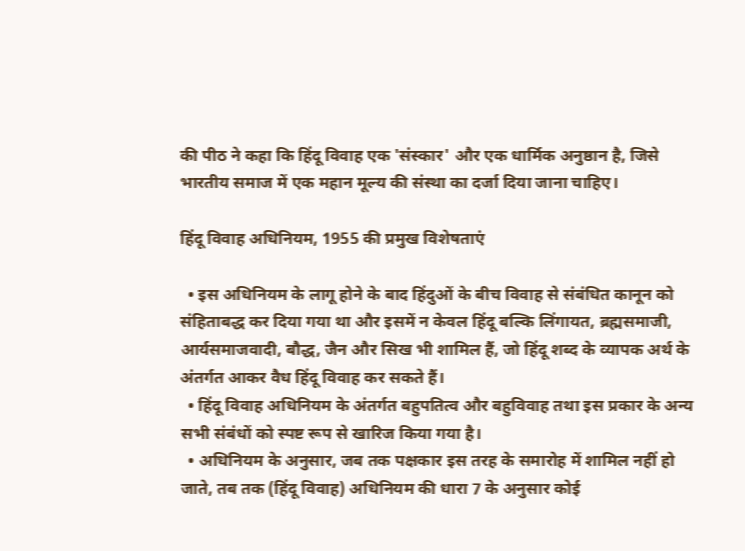की पीठ ने कहा कि हिंदू विवाह एक 'संस्कार' और एक धार्मिक अनुष्ठान है, जिसे भारतीय समाज में एक महान मूल्य की संस्था का दर्जा दिया जाना चाहिए।

हिंदू विवाह अधिनियम, 1955 की प्रमुख विशेषताएं

  • इस अधिनियम के लागू होने के बाद हिंदुओं के बीच विवाह से संबंधित कानून को संहिताबद्ध कर दिया गया था और इसमें न केवल हिंदू बल्कि लिंगायत, ब्रह्मसमाजी, आर्यसमाजवादी, बौद्ध, जैन और सिख भी शामिल हैं, जो हिंदू शब्द के व्यापक अर्थ के अंतर्गत आकर वैध हिंदू विवाह कर सकते हैं।
  • हिंदू विवाह अधिनियम के अंतर्गत बहुपतित्व और बहुविवाह तथा इस प्रकार के अन्य सभी संबंधों को स्पष्ट रूप से खारिज किया गया है।
  • अधिनियम के अनुसार, जब तक पक्षकार इस तरह के समारोह में शामिल नहीं हो जाते, तब तक (हिंदू विवाह) अधिनियम की धारा 7 के अनुसार कोई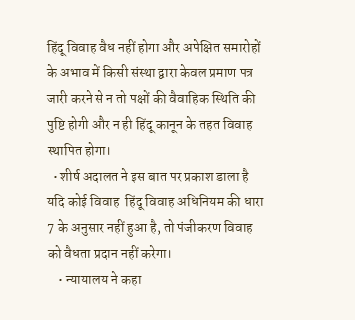हिंदू विवाह वैध नहीं होगा और अपेक्षित समारोहों के अभाव में किसी संस्था द्वारा केवल प्रमाण पत्र जारी करने से न तो पक्षों की वैवाहिक स्थिति की पुष्टि होगी और न ही हिंदू कानून के तहत विवाह स्थापित होगा।
  • शीर्ष अदालत ने इस बात पर प्रकाश डाला है यदि कोई विवाह  हिंदू विवाह अधिनियम की धारा 7 के अनुसार नहीं हुआ है, तो पंजीकरण विवाह को वैधता प्रदान नहीं करेगा।
    • न्यायालय ने कहा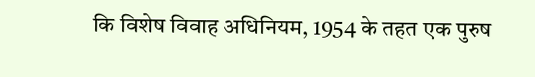कि विशेष विवाह अधिनियम, 1954 के तहत एक पुरुष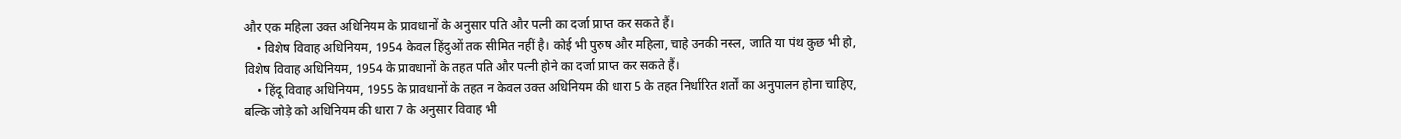और एक महिला उक्त अधिनियम के प्रावधानों के अनुसार पति और पत्नी का दर्जा प्राप्त कर सकते हैं।
    • विशेष विवाह अधिनियम, 1954 केवल हिंदुओं तक सीमित नहीं है। कोई भी पुरुष और महिला, चाहे उनकी नस्ल, जाति या पंथ कुछ भी हो, विशेष विवाह अधिनियम, 1954 के प्रावधानों के तहत पति और पत्नी होने का दर्जा प्राप्त कर सकते हैं।
    • हिंदू विवाह अधिनियम, 1955 के प्रावधानों के तहत न केवल उक्त अधिनियम की धारा 5 के तहत निर्धारित शर्तों का अनुपालन होना चाहिए, बल्कि जोड़े को अधिनियम की धारा 7 के अनुसार विवाह भी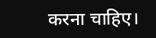करना चाहिए।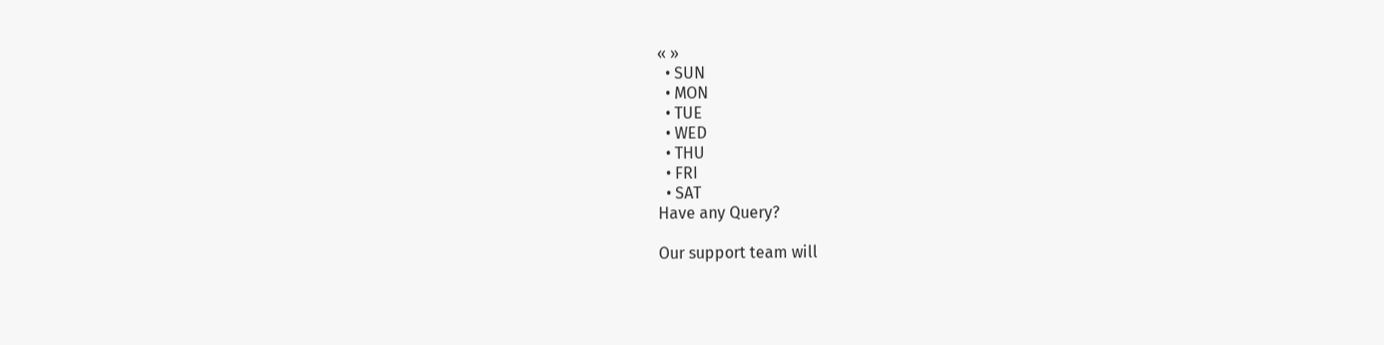« »
  • SUN
  • MON
  • TUE
  • WED
  • THU
  • FRI
  • SAT
Have any Query?

Our support team will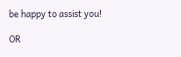be happy to assist you!

OR